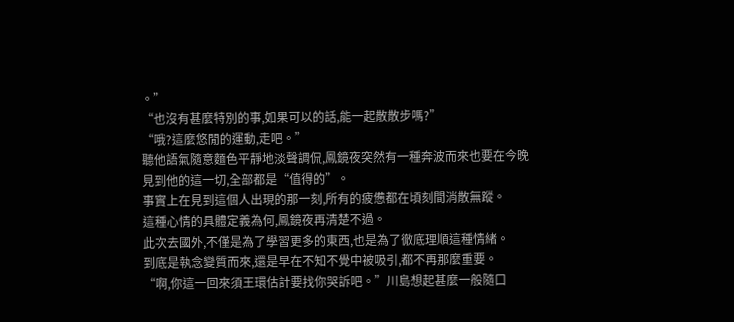。”
“也沒有甚麼特別的事,如果可以的話,能一起散散步嗎?”
“哦?這麼悠閒的運動,走吧。”
聽他語氣隨意麵色平靜地淡聲調侃,鳳鏡夜突然有一種奔波而來也要在今晚見到他的這一切,全部都是“值得的”。
事實上在見到這個人出現的那一刻,所有的疲憊都在頃刻間消散無蹤。
這種心情的具體定義為何,鳳鏡夜再清楚不過。
此次去國外,不僅是為了學習更多的東西,也是為了徹底理順這種情緒。
到底是執念變質而來,還是早在不知不覺中被吸引,都不再那麼重要。
“啊,你這一回來須王環估計要找你哭訴吧。”川島想起甚麼一般隨口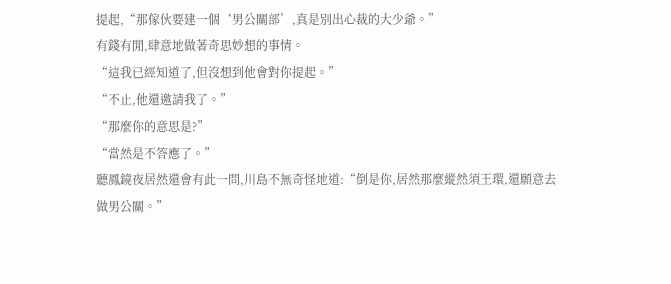提起,“那傢伙要建一個‘男公關部’,真是別出心裁的大少爺。”
有錢有閒,肆意地做著奇思妙想的事情。
“這我已經知道了,但沒想到他會對你提起。”
“不止,他還邀請我了。”
“那麼你的意思是?”
“當然是不答應了。”
聽鳳鏡夜居然還會有此一問,川島不無奇怪地道:“倒是你,居然那麼縱然須王環,還願意去做男公關。”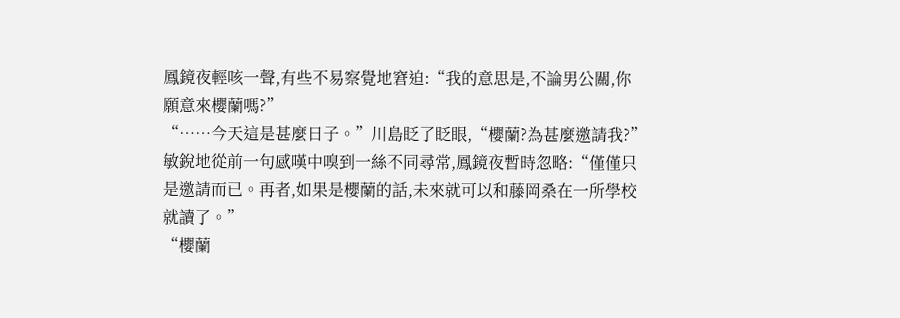鳳鏡夜輕咳一聲,有些不易察覺地窘迫:“我的意思是,不論男公關,你願意來櫻蘭嗎?”
“……今天這是甚麼日子。”川島眨了眨眼,“櫻蘭?為甚麼邀請我?”
敏銳地從前一句感嘆中嗅到一絲不同尋常,鳳鏡夜暫時忽略:“僅僅只是邀請而已。再者,如果是櫻蘭的話,未來就可以和藤岡桑在一所學校就讀了。”
“櫻蘭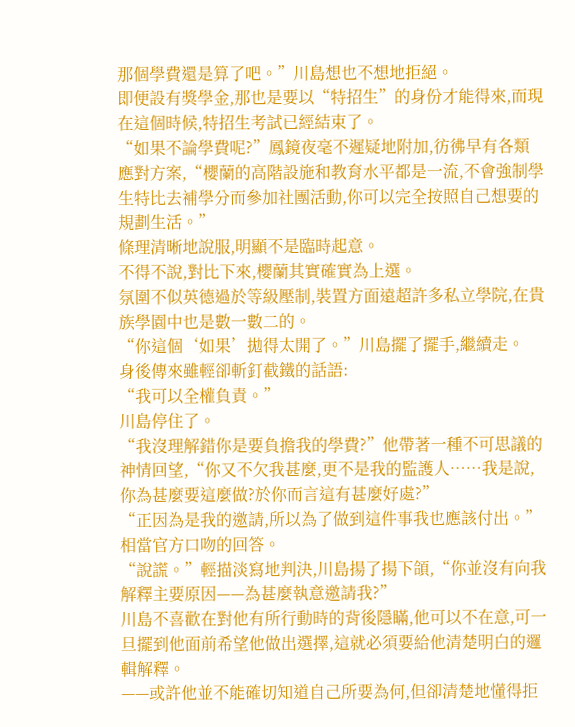那個學費還是算了吧。”川島想也不想地拒絕。
即便設有獎學金,那也是要以“特招生”的身份才能得來,而現在這個時候,特招生考試已經結束了。
“如果不論學費呢?”鳳鏡夜毫不遲疑地附加,彷彿早有各類應對方案,“櫻蘭的高階設施和教育水平都是一流,不會強制學生特比去補學分而參加社團活動,你可以完全按照自己想要的規劃生活。”
條理清晰地說服,明顯不是臨時起意。
不得不說,對比下來,櫻蘭其實確實為上選。
氛圍不似英德過於等級壓制,裝置方面遠超許多私立學院,在貴族學園中也是數一數二的。
“你這個‘如果’拋得太開了。”川島擺了擺手,繼續走。
身後傳來雖輕卻斬釘截鐵的話語:
“我可以全權負責。”
川島停住了。
“我沒理解錯你是要負擔我的學費?”他帶著一種不可思議的神情回望,“你又不欠我甚麼,更不是我的監護人……我是說,你為甚麼要這麼做?於你而言這有甚麼好處?”
“正因為是我的邀請,所以為了做到這件事我也應該付出。”
相當官方口吻的回答。
“說謊。”輕描淡寫地判決,川島揚了揚下頜,“你並沒有向我解釋主要原因——為甚麼執意邀請我?”
川島不喜歡在對他有所行動時的背後隱瞞,他可以不在意,可一旦擺到他面前希望他做出選擇,這就必須要給他清楚明白的邏輯解釋。
——或許他並不能確切知道自己所要為何,但卻清楚地懂得拒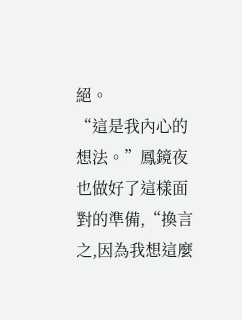絕。
“這是我內心的想法。”鳳鏡夜也做好了這樣面對的準備,“換言之,因為我想這麼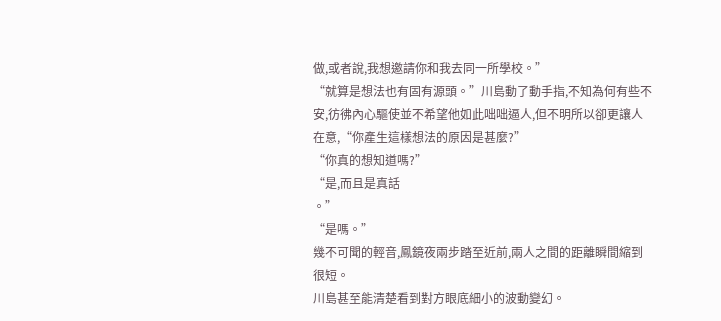做,或者說,我想邀請你和我去同一所學校。”
“就算是想法也有固有源頭。”川島動了動手指,不知為何有些不安,彷彿內心驅使並不希望他如此咄咄逼人,但不明所以卻更讓人在意,“你產生這樣想法的原因是甚麼?”
“你真的想知道嗎?”
“是,而且是真話
。”
“是嗎。”
幾不可聞的輕音,鳳鏡夜兩步踏至近前,兩人之間的距離瞬間縮到很短。
川島甚至能清楚看到對方眼底細小的波動變幻。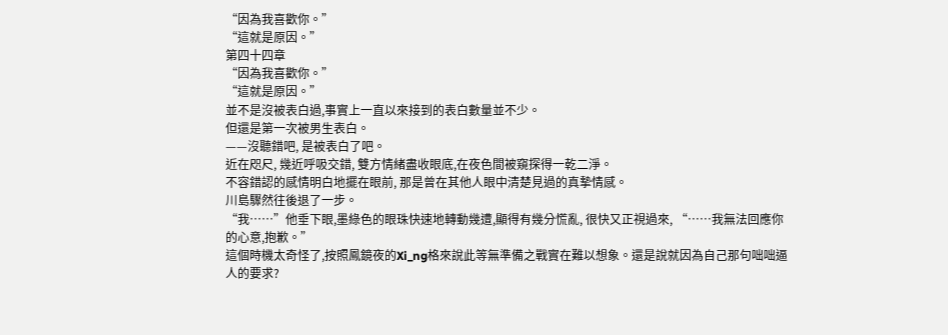“因為我喜歡你。”
“這就是原因。”
第四十四章
“因為我喜歡你。”
“這就是原因。”
並不是沒被表白過,事實上一直以來接到的表白數量並不少。
但還是第一次被男生表白。
——沒聽錯吧, 是被表白了吧。
近在咫尺, 幾近呼吸交錯, 雙方情緒盡收眼底,在夜色間被窺探得一乾二淨。
不容錯認的感情明白地擺在眼前, 那是曾在其他人眼中清楚見過的真摯情感。
川島驟然往後退了一步。
“我……”他垂下眼,墨綠色的眼珠快速地轉動幾遭,顯得有幾分慌亂, 很快又正視過來, “……我無法回應你的心意,抱歉。”
這個時機太奇怪了,按照鳳鏡夜的Xi_ng格來說此等無準備之戰實在難以想象。還是說就因為自己那句咄咄逼人的要求?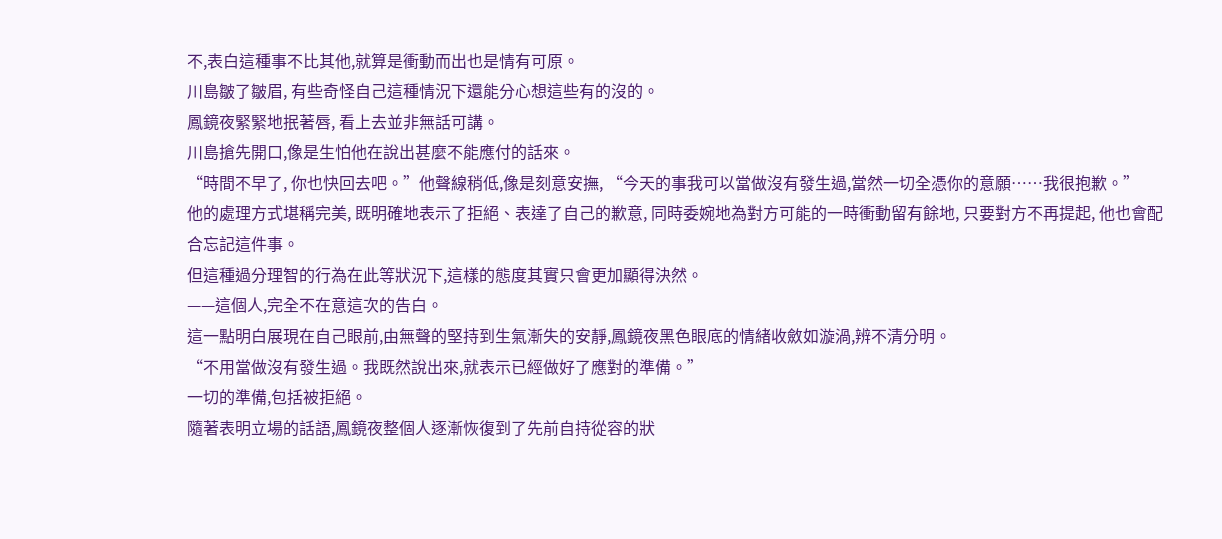不,表白這種事不比其他,就算是衝動而出也是情有可原。
川島皺了皺眉, 有些奇怪自己這種情況下還能分心想這些有的沒的。
鳳鏡夜緊緊地抿著唇, 看上去並非無話可講。
川島搶先開口,像是生怕他在說出甚麼不能應付的話來。
“時間不早了, 你也快回去吧。”他聲線稍低,像是刻意安撫, “今天的事我可以當做沒有發生過,當然一切全憑你的意願……我很抱歉。”
他的處理方式堪稱完美, 既明確地表示了拒絕、表達了自己的歉意, 同時委婉地為對方可能的一時衝動留有餘地, 只要對方不再提起, 他也會配合忘記這件事。
但這種過分理智的行為在此等狀況下,這樣的態度其實只會更加顯得決然。
——這個人,完全不在意這次的告白。
這一點明白展現在自己眼前,由無聲的堅持到生氣漸失的安靜,鳳鏡夜黑色眼底的情緒收斂如漩渦,辨不清分明。
“不用當做沒有發生過。我既然說出來,就表示已經做好了應對的準備。”
一切的準備,包括被拒絕。
隨著表明立場的話語,鳳鏡夜整個人逐漸恢復到了先前自持從容的狀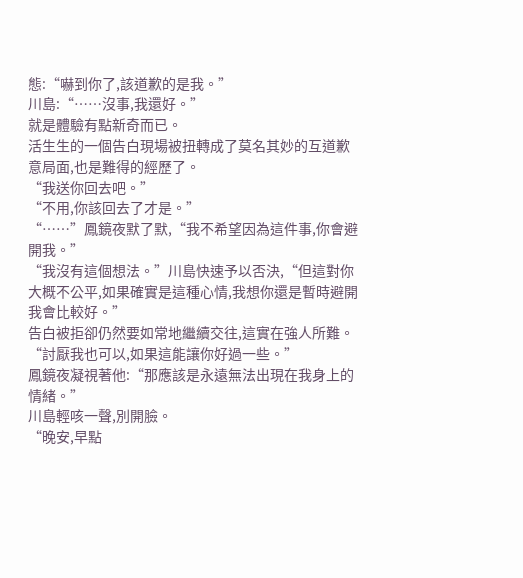態:“嚇到你了,該道歉的是我。”
川島:“……沒事,我還好。”
就是體驗有點新奇而已。
活生生的一個告白現場被扭轉成了莫名其妙的互道歉意局面,也是難得的經歷了。
“我送你回去吧。”
“不用,你該回去了才是。”
“……”鳳鏡夜默了默,“我不希望因為這件事,你會避開我。”
“我沒有這個想法。”川島快速予以否決,“但這對你大概不公平,如果確實是這種心情,我想你還是暫時避開我會比較好。”
告白被拒卻仍然要如常地繼續交往,這實在強人所難。
“討厭我也可以,如果這能讓你好過一些。”
鳳鏡夜凝視著他:“那應該是永遠無法出現在我身上的情緒。”
川島輕咳一聲,別開臉。
“晚安,早點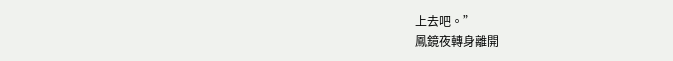上去吧。”
鳳鏡夜轉身離開